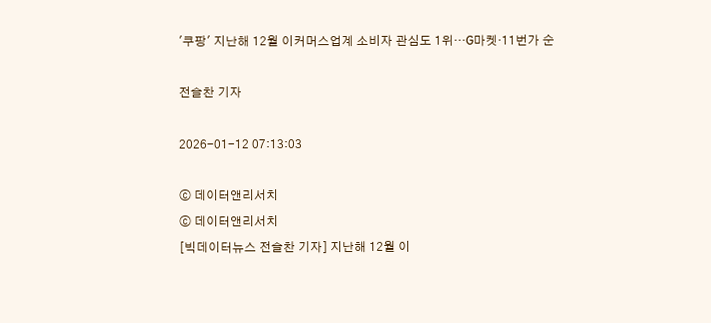'쿠팡' 지난해 12월 이커머스업계 소비자 관심도 1위…G마켓·11번가 순

전슬찬 기자

2026-01-12 07:13:03

ⓒ 데이터앤리서치
ⓒ 데이터앤리서치
[빅데이터뉴스 전슬찬 기자] 지난해 12월 이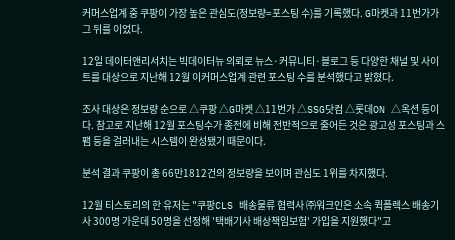커머스업계 중 쿠팡이 가장 높은 관심도(정보량=포스팅 수)를 기록했다. G마켓과 11번가가 그 뒤를 이었다.

12일 데이터앤리서치는 빅데이터뉴 의뢰로 뉴스·커뮤니티·블로그 등 다양한 채널 및 사이트를 대상으로 지난해 12월 이커머스업계 관련 포스팅 수를 분석했다고 밝혔다.

조사 대상은 정보량 순으로 △쿠팡 △G마켓 △11번가 △SSG닷컴 △롯데ON △옥션 등이다. 참고로 지난해 12월 포스팅수가 종전에 비해 전반적으로 줄어든 것은 광고성 포스팅과 스팸 등을 걸러내는 시스템이 완성됐기 때문이다.

분석 결과 쿠팡이 총 66만1812건의 정보량을 보이며 관심도 1위를 차지했다.

12월 티스토리의 한 유저는 "쿠팡CLS 배송물류 협력사 ㈜워크인은 소속 퀵플렉스 배송기사 300명 가운데 50명을 선정해 '택배기사 배상책임보험' 가입을 지원했다"고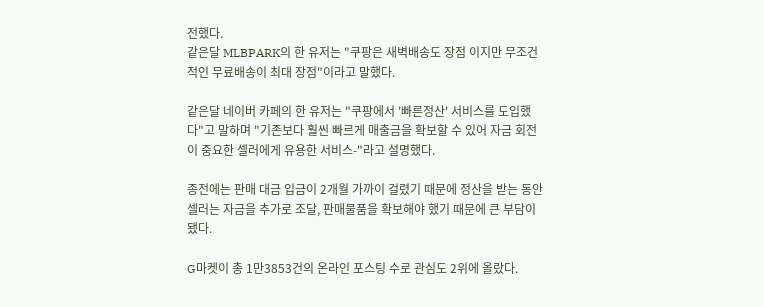전했다.
같은달 MLBPARK의 한 유저는 "쿠팡은 새벽배송도 장점 이지만 무조건적인 무료배송이 최대 장점"이라고 말했다.

같은달 네이버 카페의 한 유저는 "쿠팡에서 '빠른정산' 서비스를 도입했다"고 말하며 "기존보다 훨씬 빠르게 매출금을 확보할 수 있어 자금 회전이 중요한 셀러에게 유용한 서비스-"라고 설명했다.

종전에는 판매 대금 입금이 2개월 가까이 걸렸기 때문에 정산을 받는 동안 셀러는 자금을 추가로 조달, 판매물품을 확보해야 했기 때문에 큰 부담이 됐다.

G마켓이 총 1만3853건의 온라인 포스팅 수로 관심도 2위에 올랐다.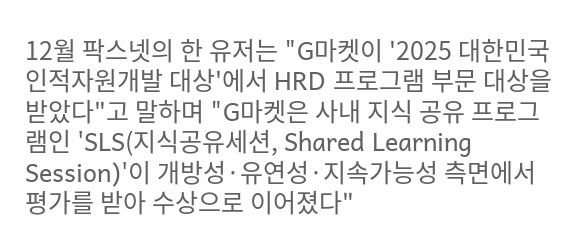12월 팍스넷의 한 유저는 "G마켓이 '2025 대한민국 인적자원개발 대상'에서 HRD 프로그램 부문 대상을 받았다"고 말하며 "G마켓은 사내 지식 공유 프로그램인 'SLS(지식공유세션, Shared Learning Session)'이 개방성·유연성·지속가능성 측면에서 평가를 받아 수상으로 이어졌다"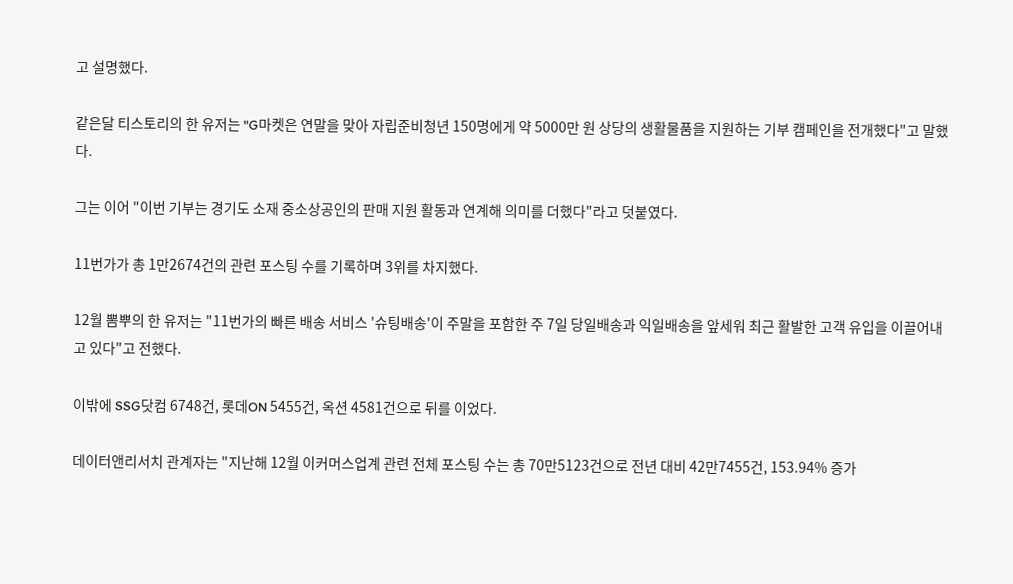고 설명했다.

같은달 티스토리의 한 유저는 "G마켓은 연말을 맞아 자립준비청년 150명에게 약 5000만 원 상당의 생활물품을 지원하는 기부 캠페인을 전개했다"고 말했다.

그는 이어 "이번 기부는 경기도 소재 중소상공인의 판매 지원 활동과 연계해 의미를 더했다"라고 덧붙였다.

11번가가 총 1만2674건의 관련 포스팅 수를 기록하며 3위를 차지했다.

12월 뽐뿌의 한 유저는 "11번가의 빠른 배송 서비스 '슈팅배송'이 주말을 포함한 주 7일 당일배송과 익일배송을 앞세워 최근 활발한 고객 유입을 이끌어내고 있다"고 전했다.

이밖에 SSG닷컴 6748건, 롯데ON 5455건, 옥션 4581건으로 뒤를 이었다.

데이터앤리서치 관계자는 "지난해 12월 이커머스업계 관련 전체 포스팅 수는 총 70만5123건으로 전년 대비 42만7455건, 153.94% 증가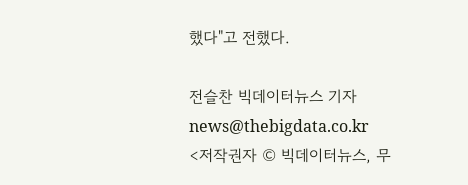했다"고 전했다.

전슬찬 빅데이터뉴스 기자 news@thebigdata.co.kr
<저작권자 © 빅데이터뉴스, 무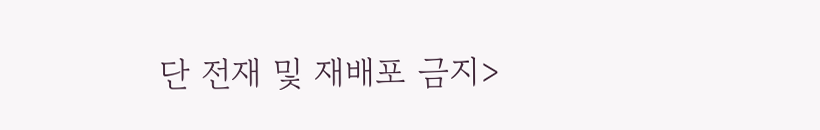단 전재 및 재배포 금지>